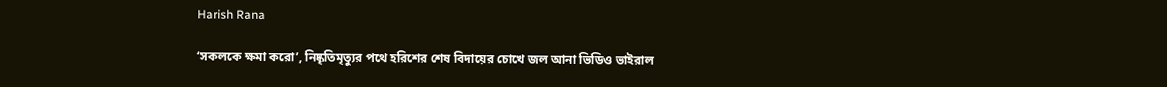Harish Rana

‘সকলকে ক্ষমা করো’, নিষ্কৃতিমৃত্যুর পথে হরিশের শেষ বিদায়ের চোখে জল আনা ভিডিও ভাইরাল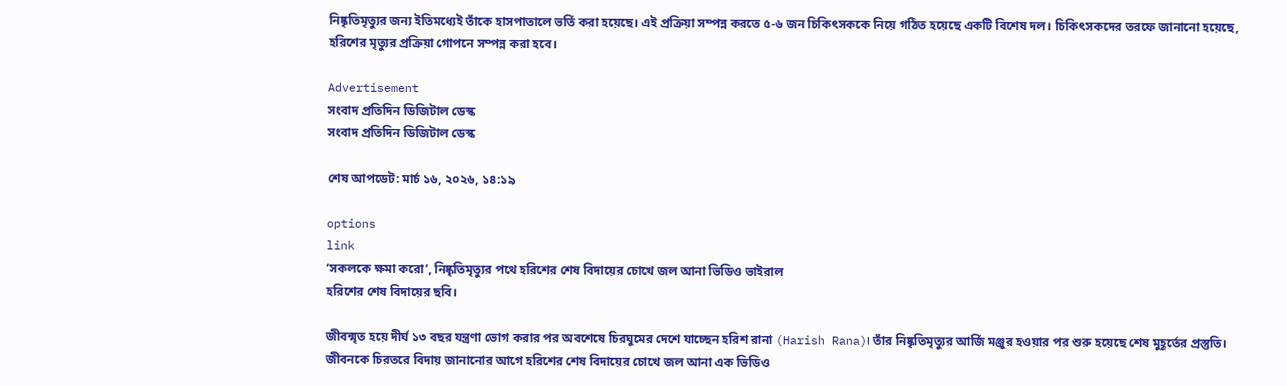নিষ্কৃতিমৃত্যুর জন্য ইতিমধ্যেই তাঁকে হাসপাতালে ভর্তি করা হয়েছে। এই প্রক্রিয়া সম্পন্ন করতে ৫-৬ জন চিকিৎসককে নিয়ে গঠিত হয়েছে একটি বিশেষ দল। চিকিৎসকদের তরফে জানানো হয়েছে, হরিশের মৃত্যুর প্রক্রিয়া গোপনে সম্পন্ন করা হবে।

Advertisement
সংবাদ প্রতিদিন ডিজিটাল ডেস্ক
সংবাদ প্রতিদিন ডিজিটাল ডেস্ক

শেষ আপডেট: মার্চ ১৬, ২০২৬, ১৪:১৯

options
link
‘সকলকে ক্ষমা করো’, নিষ্কৃতিমৃত্যুর পথে হরিশের শেষ বিদায়ের চোখে জল আনা ভিডিও ভাইরাল
হরিশের শেষ বিদায়ের ছবি।

জীবন্মৃত হয়ে দীর্ঘ ১৩ বছর যন্ত্রণা ভোগ করার পর অবশেষে চিরঘুমের দেশে যাচ্ছেন হরিশ রানা (Harish Rana)। তাঁর নিষ্কৃতিমৃত্যুর আর্জি মঞ্জুর হওয়ার পর শুরু হয়েছে শেষ মুহূর্তের প্রস্তুতি। জীবনকে চিরতরে বিদায় জানানোর আগে হরিশের শেষ বিদায়ের চোখে জল আনা এক ভিডিও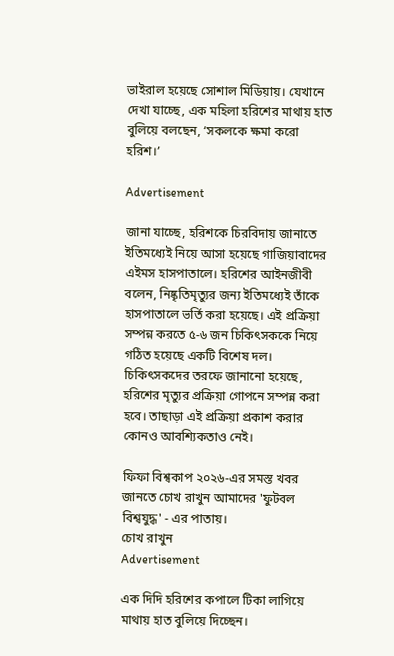ভাইরাল হয়েছে সোশাল মিডিয়ায়। যেখানে দেখা যাচ্ছে, এক মহিলা হরিশের মাথায় হাত বুলিয়ে বলছেন, ‘সকলকে ক্ষমা করো হরিশ।’

Advertisement

জানা যাচ্ছে, হরিশকে চিরবিদায় জানাতে ইতিমধ্যেই নিয়ে আসা হয়েছে গাজিয়াবাদের এইমস হাসপাতালে। হরিশের আইনজীবী বলেন, নিষ্কৃতিমৃত্যুর জন্য ইতিমধ্যেই তাঁকে হাসপাতালে ভর্তি করা হয়েছে। এই প্রক্রিয়া সম্পন্ন করতে ৫-৬ জন চিকিৎসককে নিয়ে গঠিত হয়েছে একটি বিশেষ দল। চিকিৎসকদের তরফে জানানো হয়েছে, হরিশের মৃত্যুর প্রক্রিয়া গোপনে সম্পন্ন করা হবে। তাছাড়া এই প্রক্রিয়া প্রকাশ করার কোনও আবশ্যিকতাও নেই।

ফিফা বিশ্বকাপ ২০২৬-এর সমস্ত খবর জানতে চোখ রাখুন আমাদের 'ফুটবল বিশ্বযুদ্ধ' - এর পাতায়।
চোখ রাখুন
Advertisement

এক দিদি হরিশের কপালে টিকা লাগিয়ে মাথায় হাত বুলিয়ে দিচ্ছেন।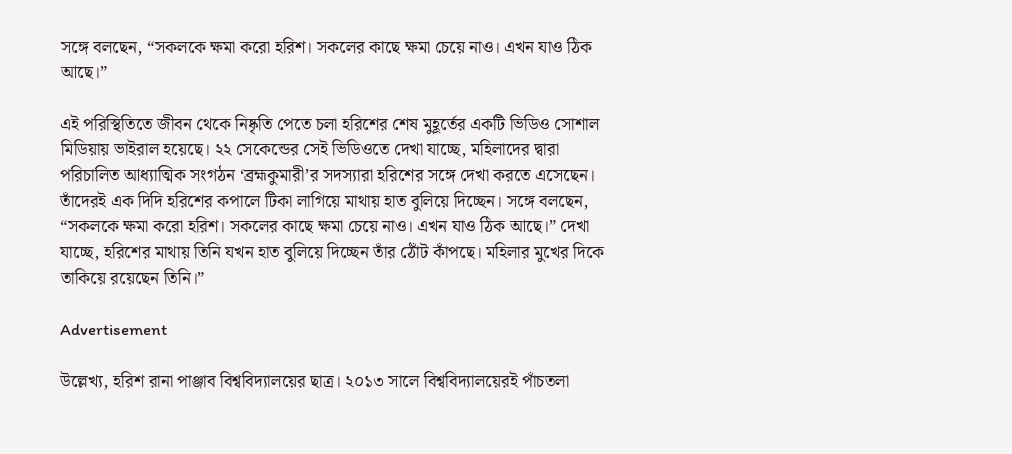সঙ্গে বলছেন, “সকলকে ক্ষমা করো হরিশ। সকলের কাছে ক্ষমা চেয়ে নাও। এখন যাও ঠিক আছে।”

এই পরিস্থিতিতে জীবন থেকে নিষ্কৃতি পেতে চলা হরিশের শেষ মুহূর্তের একটি ভিডিও সোশাল মিডিয়ায় ভাইরাল হয়েছে। ২২ সেকেন্ডের সেই ভিডিওতে দেখা যাচ্ছে, মহিলাদের দ্বারা পরিচালিত আধ্যাত্মিক সংগঠন ‘ব্রহ্মকুমারী’র সদস্যারা হরিশের সঙ্গে দেখা করতে এসেছেন। তাঁদেরই এক দিদি হরিশের কপালে টিকা লাগিয়ে মাথায় হাত বুলিয়ে দিচ্ছেন। সঙ্গে বলছেন, “সকলকে ক্ষমা করো হরিশ। সকলের কাছে ক্ষমা চেয়ে নাও। এখন যাও ঠিক আছে।” দেখা যাচ্ছে, হরিশের মাথায় তিনি যখন হাত বুলিয়ে দিচ্ছেন তাঁর ঠোঁট কাঁপছে। মহিলার মুখের দিকে তাকিয়ে রয়েছেন তিনি।”

Advertisement

উল্লেখ্য, হরিশ রানা পাঞ্জাব বিশ্ববিদ্যালয়ের ছাত্র। ২০১৩ সালে বিশ্ববিদ্যালয়েরই পাঁচতলা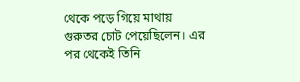থেকে পড়ে গিয়ে মাথায় গুরুতর চোট পেয়েছিলেন। এর পর থেকেই তিনি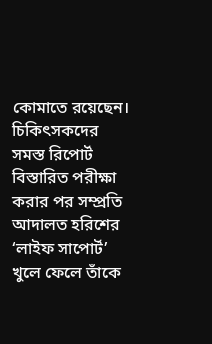কোমাতে রয়েছেন। চিকিৎসকদের সমস্ত রিপোর্ট বিস্তারিত পরীক্ষা করার পর সম্প্রতি আদালত হরিশের ‘লাইফ সাপোর্ট’ খুলে ফেলে তাঁকে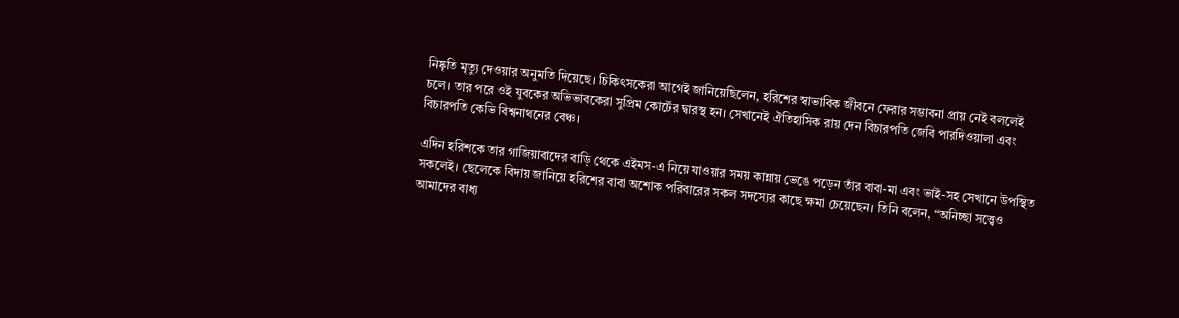নিষ্কৃতি মৃত্যু দেওয়ার অনুমতি দিয়েছে। চিকিৎসকেরা আগেই জানিয়েছিলেন, হরিশের স্বাভাবিক জীবনে ফেরার সম্ভাবনা প্রায় নেই বললেই চলে। তার পরে ওই যুবকের অভিভাবকেরা সুপ্রিম কোর্টের দ্বারস্থ হন। সেখানেই ঐতিহাসিক রায় দেন বিচারপতি জেবি পারদিওয়ালা এবং বিচারপতি কেভি বিশ্বনাথনের বেঞ্চ।

এদিন হরিশকে তার গাজিয়াবাদের বাড়ি থেকে এইমস-এ নিয়ে যাওয়ার সময় কান্নায় ভেঙে পড়েন তাঁর বাবা-মা এবং ভাই-সহ সেখানে উপস্থিত সকলেই। ছেলেকে বিদায় জানিয়ে হরিশের বাবা অশোক পরিবারের সকল সদস্যের কাছে ক্ষমা চেয়েছেন। তিনি বলেন, “অনিচ্ছা সত্ত্বেও আমাদের বাধ্য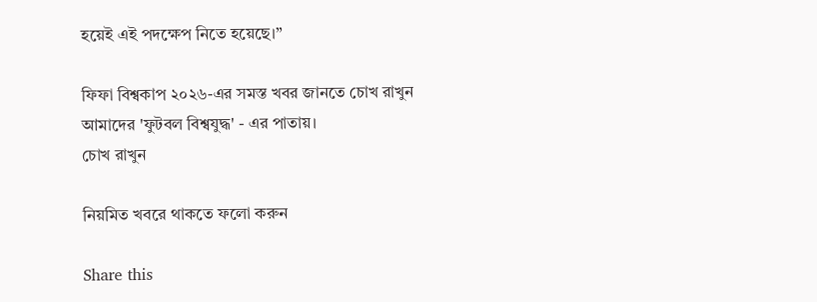হয়েই এই পদক্ষেপ নিতে হয়েছে।”

ফিফা বিশ্বকাপ ২০২৬-এর সমস্ত খবর জানতে চোখ রাখুন আমাদের 'ফুটবল বিশ্বযুদ্ধ' - এর পাতায়।
চোখ রাখুন

নিয়মিত খবরে থাকতে ফলো করুন

Share this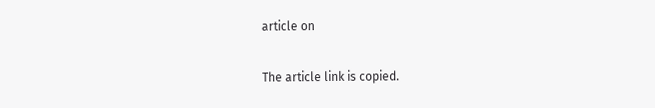article on

The article link is copied.